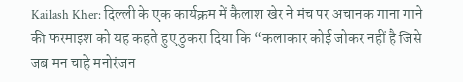Kailash Kher: दिल्ली के एक कार्यक्रम में कैलाश खेर ने मंच पर अचानक गाना गाने की फरमाइश को यह कहते हुए ठुकरा दिया कि “कलाकार कोई जोकर नहीं है जिसे जब मन चाहे मनोरंजन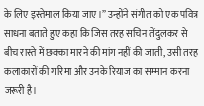के लिए इस्तेमाल किया जाए।” उन्होंने संगीत को एक पवित्र साधना बताते हुए कहा कि जिस तरह सचिन तेंदुलकर से बीच रास्ते में छक्का मारने की मांग नहीं की जाती, उसी तरह कलाकारों की गरिमा और उनके रियाज का सम्मान करना जरूरी है।